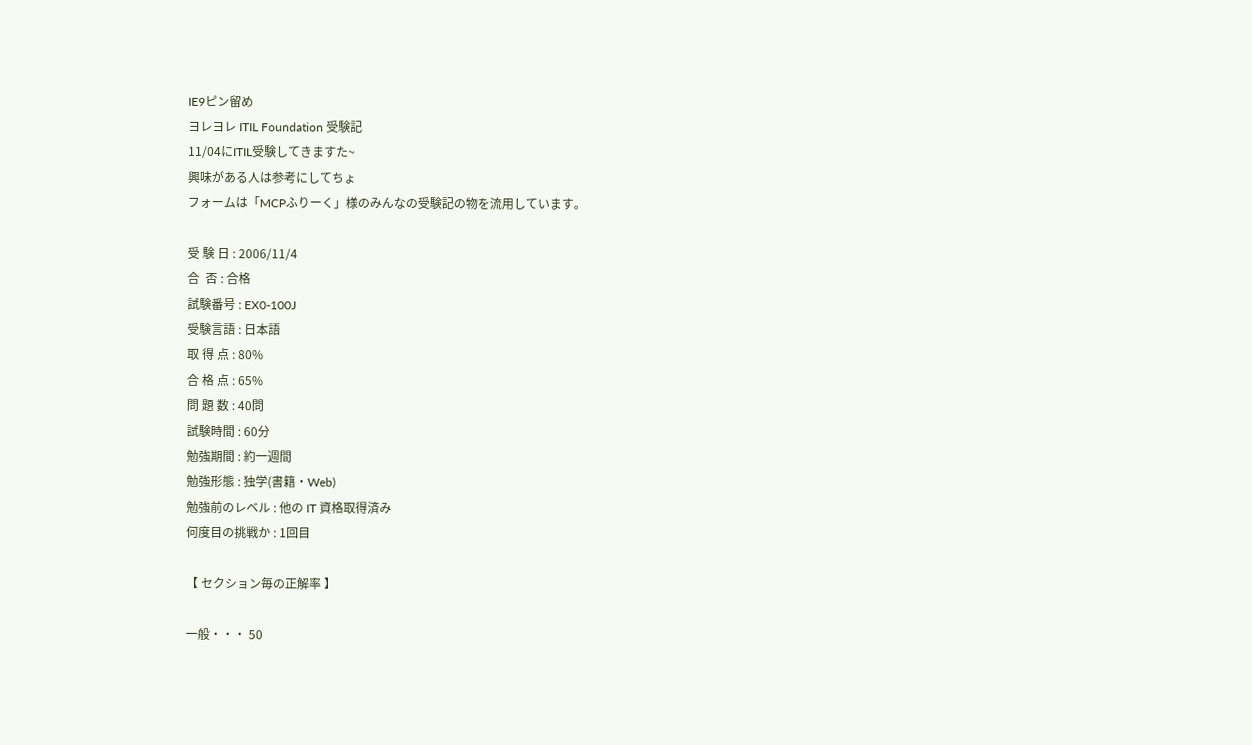IE9ピン留め
ヨレヨレ ITIL Foundation 受験記
11/04にITIL受験してきますた~
興味がある人は参考にしてちょ
フォームは「MCPふりーく」様のみんなの受験記の物を流用しています。

受 験 日 : 2006/11/4
合  否 : 合格
試験番号 : EX0-100J
受験言語 : 日本語
取 得 点 : 80%
合 格 点 : 65%
問 題 数 : 40問
試験時間 : 60分
勉強期間 : 約一週間
勉強形態 : 独学(書籍・Web)
勉強前のレベル : 他の IT 資格取得済み
何度目の挑戦か : 1回目

【 セクション毎の正解率 】

一般・・・ 50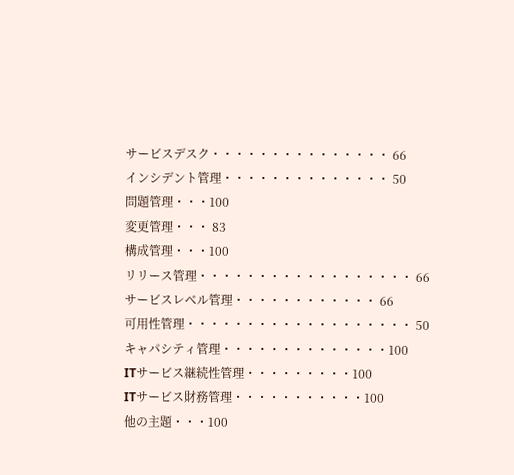サービスデスク・・・・・・・・・・・・・・・ 66
インシデント管理・・・・・・・・・・・・・・ 50
問題管理・・・100
変更管理・・・ 83
構成管理・・・100
リリース管理・・・・・・・・・・・・・・・・・・ 66
サービスレベル管理・・・・・・・・・・・・ 66
可用性管理・・・・・・・・・・・・・・・・・・・ 50
キャパシティ管理・・・・・・・・・・・・・・100
ITサービス継続性管理・・・・・・・・・100
ITサービス財務管理・・・・・・・・・・・100
他の主題・・・100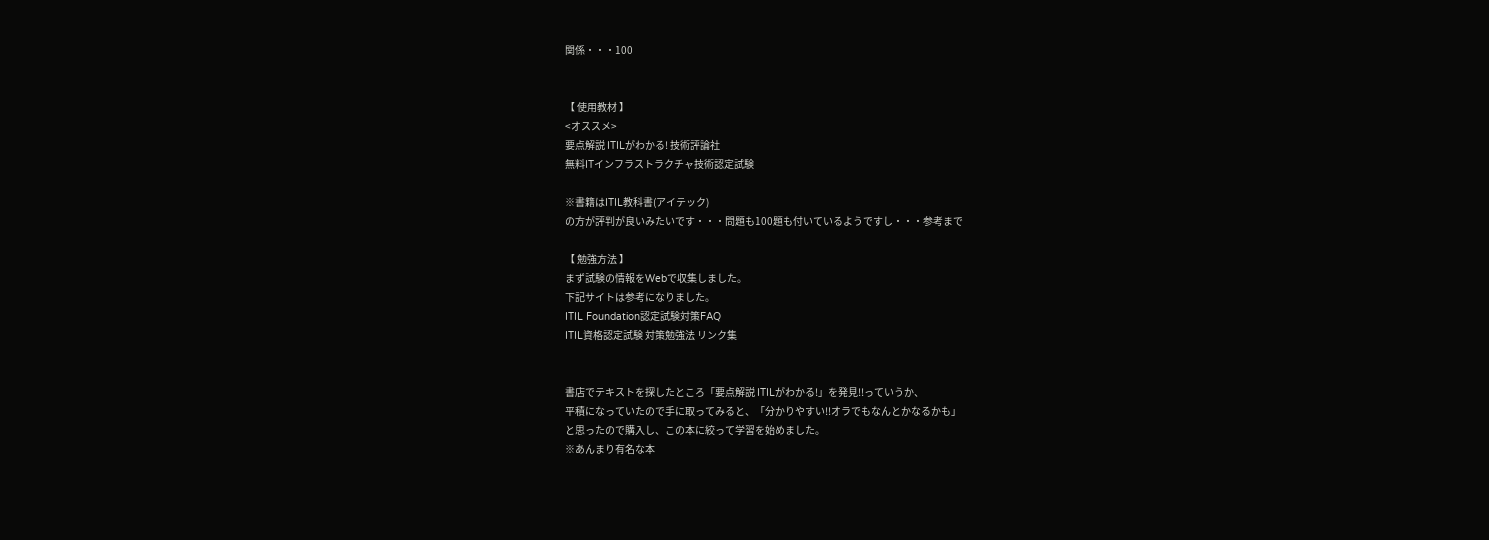関係・・・100


【 使用教材 】
<オススメ>
要点解説 ITILがわかる! 技術評論社
無料ITインフラストラクチャ技術認定試験

※書籍はITIL教科書(アイテック)
の方が評判が良いみたいです・・・問題も100題も付いているようですし・・・参考まで

【 勉強方法 】
まず試験の情報をWebで収集しました。
下記サイトは参考になりました。
ITIL Foundation認定試験対策FAQ
ITIL資格認定試験 対策勉強法 リンク集


書店でテキストを探したところ「要点解説 ITILがわかる!」を発見!!っていうか、
平積になっていたので手に取ってみると、「分かりやすい!!オラでもなんとかなるかも」
と思ったので購入し、この本に絞って学習を始めました。
※あんまり有名な本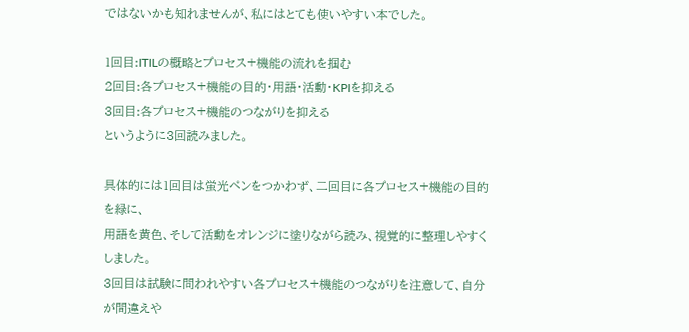ではないかも知れませんが、私にはとても使いやすい本でした。

1回目:ITILの概略とプロセス+機能の流れを掴む
2回目:各プロセス+機能の目的・用語・活動・KPIを抑える
3回目:各プロセス+機能のつながりを抑える
というように3回読みました。

具体的には1回目は蛍光ペンをつかわず、二回目に各プロセス+機能の目的を緑に、
用語を黄色、そして活動をオレンジに塗りながら読み、視覚的に整理しやすくしました。
3回目は試験に問われやすい各プロセス+機能のつながりを注意して、自分が間違えや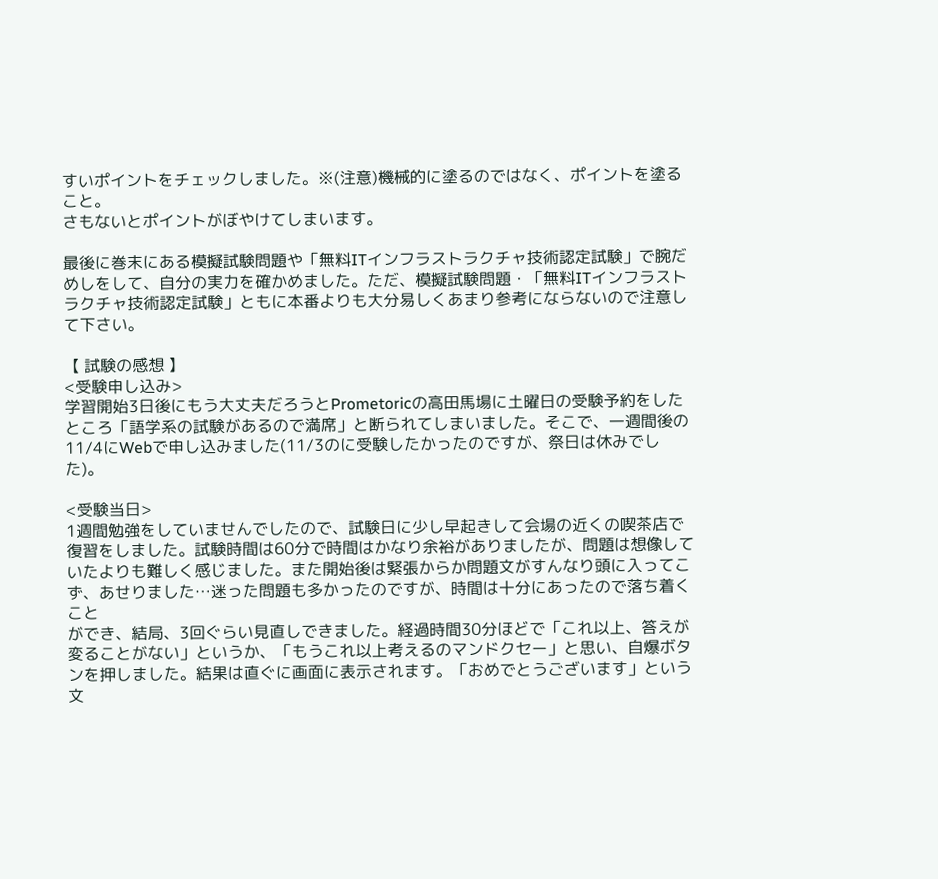すいポイントをチェックしました。※(注意)機械的に塗るのではなく、ポイントを塗ること。
さもないとポイントがぼやけてしまいます。

最後に巻末にある模擬試験問題や「無料ITインフラストラクチャ技術認定試験」で腕だめしをして、自分の実力を確かめました。ただ、模擬試験問題・「無料ITインフラストラクチャ技術認定試験」ともに本番よりも大分易しくあまり参考にならないので注意して下さい。

【 試験の感想 】
<受験申し込み>
学習開始3日後にもう大丈夫だろうとPrometoricの高田馬場に土曜日の受験予約をしたところ「語学系の試験があるので満席」と断られてしまいました。そこで、一週間後の11/4にWebで申し込みました(11/3のに受験したかったのですが、祭日は休みでした)。

<受験当日>
1週間勉強をしていませんでしたので、試験日に少し早起きして会場の近くの喫茶店で
復習をしました。試験時間は60分で時間はかなり余裕がありましたが、問題は想像していたよりも難しく感じました。また開始後は緊張からか問題文がすんなり頭に入ってこず、あせりました…迷った問題も多かったのですが、時間は十分にあったので落ち着くこと
ができ、結局、3回ぐらい見直しできました。経過時間30分ほどで「これ以上、答えが変ることがない」というか、「もうこれ以上考えるのマンドクセー」と思い、自爆ボタンを押しました。結果は直ぐに画面に表示されます。「おめでとうございます」という文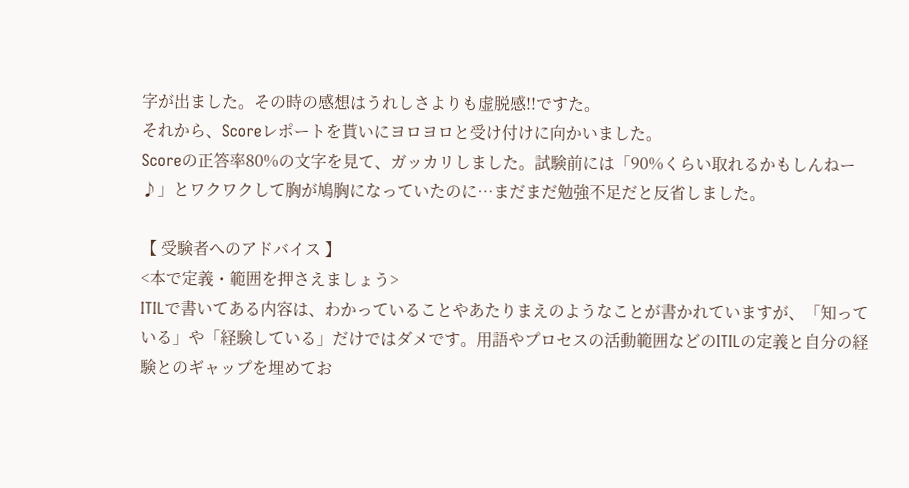字が出ました。その時の感想はうれしさよりも虚脱感!!ですた。
それから、Scoreレポートを貰いにヨロヨロと受け付けに向かいました。
Scoreの正答率80%の文字を見て、ガッカリしました。試験前には「90%くらい取れるかもしんねー♪」とワクワクして胸が鳩胸になっていたのに…まだまだ勉強不足だと反省しました。

【 受験者へのアドバイス 】
<本で定義・範囲を押さえましょう>
ITILで書いてある内容は、わかっていることやあたりまえのようなことが書かれていますが、「知っている」や「経験している」だけではダメです。用語やプロセスの活動範囲などのITILの定義と自分の経験とのギャップを埋めてお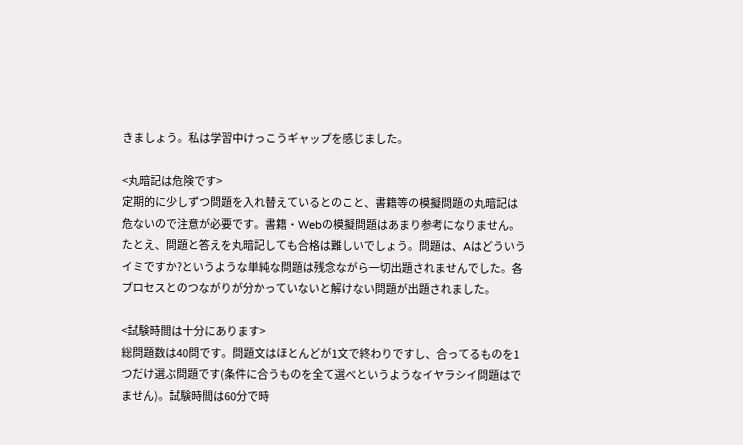きましょう。私は学習中けっこうギャップを感じました。

<丸暗記は危険です>
定期的に少しずつ問題を入れ替えているとのこと、書籍等の模擬問題の丸暗記は危ないので注意が必要です。書籍・Webの模擬問題はあまり参考になりません。たとえ、問題と答えを丸暗記しても合格は難しいでしょう。問題は、Aはどういうイミですか?というような単純な問題は残念ながら一切出題されませんでした。各プロセスとのつながりが分かっていないと解けない問題が出題されました。

<試験時間は十分にあります>
総問題数は40問です。問題文はほとんどが1文で終わりですし、合ってるものを1つだけ選ぶ問題です(条件に合うものを全て選べというようなイヤラシイ問題はでません)。試験時間は60分で時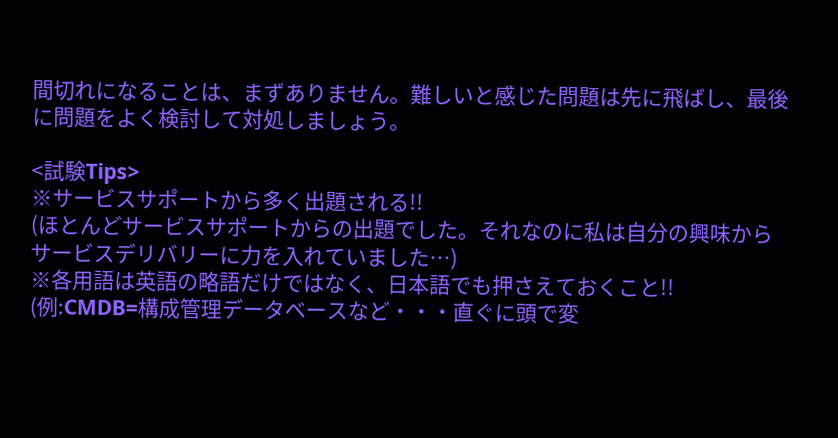間切れになることは、まずありません。難しいと感じた問題は先に飛ばし、最後に問題をよく検討して対処しましょう。

<試験Tips>
※サービスサポートから多く出題される!!
(ほとんどサービスサポートからの出題でした。それなのに私は自分の興味からサービスデリバリーに力を入れていました…)
※各用語は英語の略語だけではなく、日本語でも押さえておくこと!!
(例:CMDB=構成管理データベースなど・・・直ぐに頭で変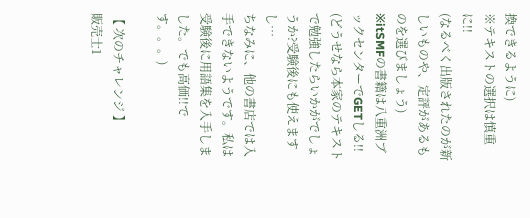換できるように)
※テキストの選択は慎重に!!
(なるべく出版されたのが新しいものや、定評があるものを選びましょう)
※itSMFの書籍は八重洲ブックセンターでGETしる!!
(どうせなら本家のテキストで勉強したらいかがでしょうか?受験後にも使えますし…
ちなみに、他の書店では入手できないようです。私は受験後に用語集を入手しました。でも高価!!です。。。)

【 次のチャレンジ 】
販売士1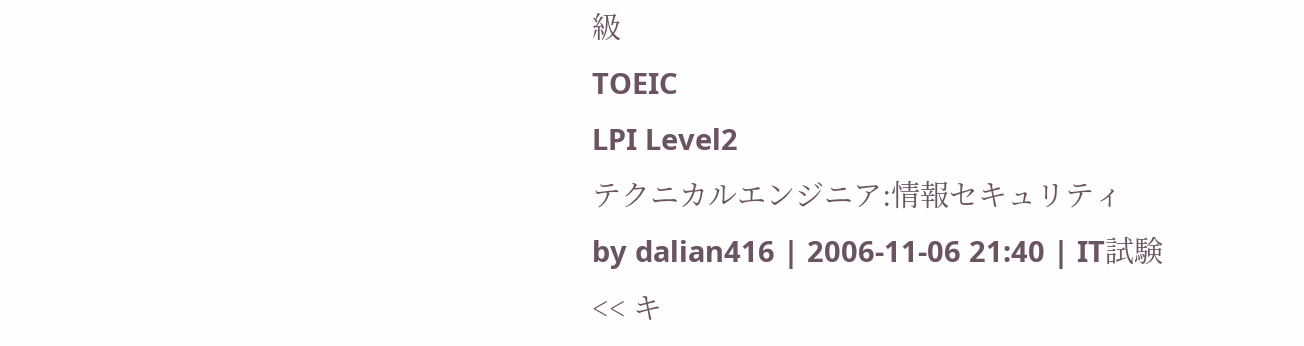級
TOEIC
LPI Level2
テクニカルエンジニア:情報セキュリティ
by dalian416 | 2006-11-06 21:40 | IT試験
<< キ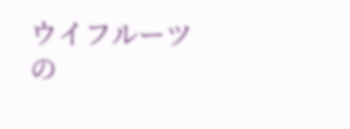ウイフルーツの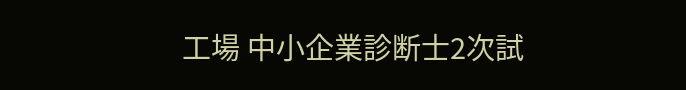工場 中小企業診断士2次試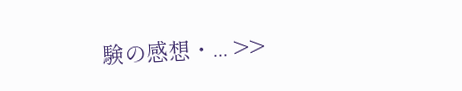験の感想・... >>